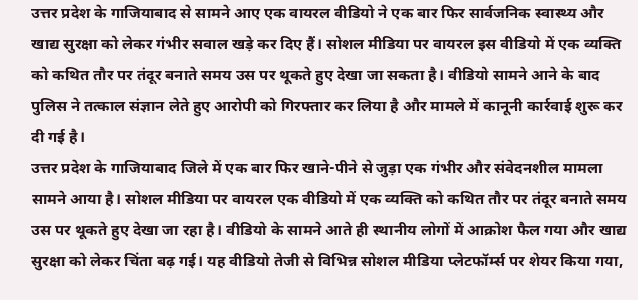उत्तर प्रदेश के गाजियाबाद से सामने आए एक वायरल वीडियो ने एक बार फिर सार्वजनिक स्वास्थ्य और खाद्य सुरक्षा को लेकर गंभीर सवाल खड़े कर दिए हैं। सोशल मीडिया पर वायरल इस वीडियो में एक व्यक्ति को कथित तौर पर तंदूर बनाते समय उस पर थूकते हुए देखा जा सकता है। वीडियो सामने आने के बाद पुलिस ने तत्काल संज्ञान लेते हुए आरोपी को गिरफ्तार कर लिया है और मामले में कानूनी कार्रवाई शुरू कर दी गई है।
उत्तर प्रदेश के गाजियाबाद जिले में एक बार फिर खाने-पीने से जुड़ा एक गंभीर और संवेदनशील मामला सामने आया है। सोशल मीडिया पर वायरल एक वीडियो में एक व्यक्ति को कथित तौर पर तंदूर बनाते समय उस पर थूकते हुए देखा जा रहा है। वीडियो के सामने आते ही स्थानीय लोगों में आक्रोश फैल गया और खाद्य सुरक्षा को लेकर चिंता बढ़ गई। यह वीडियो तेजी से विभिन्न सोशल मीडिया प्लेटफॉर्म्स पर शेयर किया गया,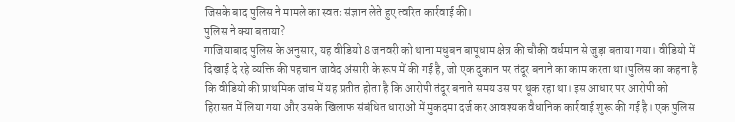जिसके बाद पुलिस ने मामले का स्वतः संज्ञान लेते हुए त्वरित कार्रवाई की।
पुलिस ने क्या बताया?
गाजियाबाद पुलिस के अनुसार, यह वीडियो 8 जनवरी को थाना मधुबन बापूधाम क्षेत्र की चौकी वर्धमान से जुड़ा बताया गया। वीडियो में दिखाई दे रहे व्यक्ति की पहचान जावेद अंसारी के रूप में की गई है, जो एक दुकान पर तंदूर बनाने का काम करता था।पुलिस का कहना है कि वीडियो की प्राथमिक जांच में यह प्रतीत होता है कि आरोपी तंदूर बनाते समय उस पर थूक रहा था। इस आधार पर आरोपी को हिरासत में लिया गया और उसके खिलाफ संबंधित धाराओं में मुकदमा दर्ज कर आवश्यक वैधानिक कार्रवाई शुरू की गई है। एक पुलिस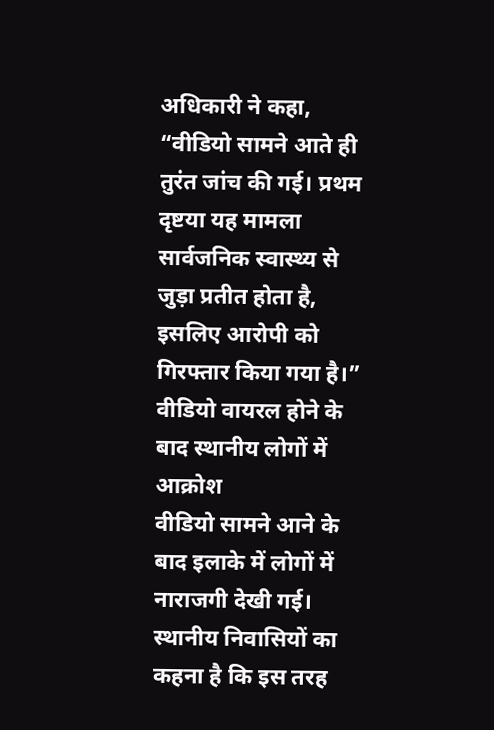अधिकारी ने कहा, “वीडियो सामने आते ही तुरंत जांच की गई। प्रथम दृष्टया यह मामला सार्वजनिक स्वास्थ्य से जुड़ा प्रतीत होता है, इसलिए आरोपी को गिरफ्तार किया गया है।”
वीडियो वायरल होने के बाद स्थानीय लोगों में आक्रोश
वीडियो सामने आने के बाद इलाके में लोगों में नाराजगी देखी गई। स्थानीय निवासियों का कहना है कि इस तरह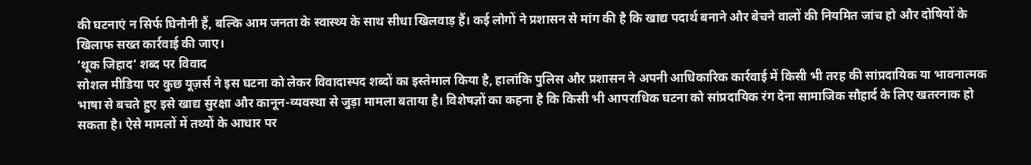की घटनाएं न सिर्फ घिनौनी हैं, बल्कि आम जनता के स्वास्थ्य के साथ सीधा खिलवाड़ हैं। कई लोगों ने प्रशासन से मांग की है कि खाद्य पदार्थ बनाने और बेचने वालों की नियमित जांच हो और दोषियों के खिलाफ सख्त कार्रवाई की जाए।
‘थूक जिहाद’ शब्द पर विवाद
सोशल मीडिया पर कुछ यूज़र्स ने इस घटना को लेकर विवादास्पद शब्दों का इस्तेमाल किया है, हालांकि पुलिस और प्रशासन ने अपनी आधिकारिक कार्रवाई में किसी भी तरह की सांप्रदायिक या भावनात्मक भाषा से बचते हुए इसे खाद्य सुरक्षा और कानून-व्यवस्था से जुड़ा मामला बताया है। विशेषज्ञों का कहना है कि किसी भी आपराधिक घटना को सांप्रदायिक रंग देना सामाजिक सौहार्द के लिए खतरनाक हो सकता है। ऐसे मामलों में तथ्यों के आधार पर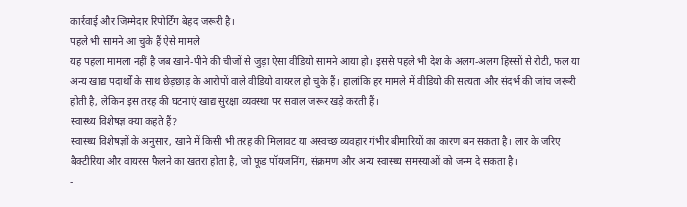कार्रवाई और जिम्मेदार रिपोर्टिंग बेहद जरूरी है।
पहले भी सामने आ चुके हैं ऐसे मामले
यह पहला मामला नहीं है जब खाने-पीने की चीजों से जुड़ा ऐसा वीडियो सामने आया हो। इससे पहले भी देश के अलग-अलग हिस्सों से रोटी, फल या अन्य खाद्य पदार्थों के साथ छेड़छाड़ के आरोपों वाले वीडियो वायरल हो चुके हैं। हालांकि हर मामले में वीडियो की सत्यता और संदर्भ की जांच जरूरी होती है, लेकिन इस तरह की घटनाएं खाद्य सुरक्षा व्यवस्था पर सवाल जरूर खड़े करती हैं।
स्वास्थ्य विशेषज्ञ क्या कहते हैं?
स्वास्थ्य विशेषज्ञों के अनुसार, खाने में किसी भी तरह की मिलावट या अस्वच्छ व्यवहार गंभीर बीमारियों का कारण बन सकता है। लार के जरिए बैक्टीरिया और वायरस फैलने का खतरा होता है, जो फूड पॉयजनिंग, संक्रमण और अन्य स्वास्थ्य समस्याओं को जन्म दे सकता है।
-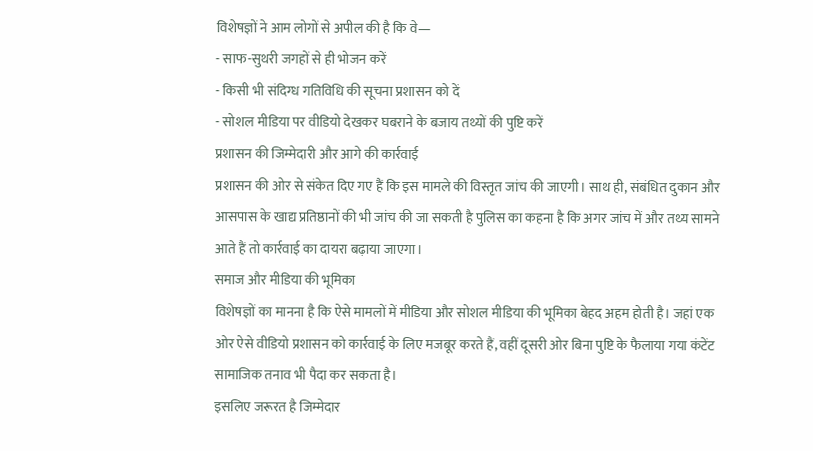विशेषज्ञों ने आम लोगों से अपील की है कि वे—
- साफ-सुथरी जगहों से ही भोजन करें
- किसी भी संदिग्ध गतिविधि की सूचना प्रशासन को दें
- सोशल मीडिया पर वीडियो देखकर घबराने के बजाय तथ्यों की पुष्टि करें
प्रशासन की जिम्मेदारी और आगे की कार्रवाई
प्रशासन की ओर से संकेत दिए गए हैं कि इस मामले की विस्तृत जांच की जाएगी। साथ ही, संबंधित दुकान और आसपास के खाद्य प्रतिष्ठानों की भी जांच की जा सकती है पुलिस का कहना है कि अगर जांच में और तथ्य सामने आते हैं तो कार्रवाई का दायरा बढ़ाया जाएगा।
समाज और मीडिया की भूमिका
विशेषज्ञों का मानना है कि ऐसे मामलों में मीडिया और सोशल मीडिया की भूमिका बेहद अहम होती है। जहां एक ओर ऐसे वीडियो प्रशासन को कार्रवाई के लिए मजबूर करते हैं, वहीं दूसरी ओर बिना पुष्टि के फैलाया गया कंटेंट सामाजिक तनाव भी पैदा कर सकता है।
इसलिए जरूरत है जिम्मेदार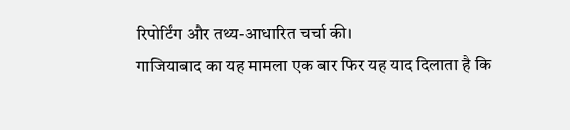रिपोर्टिंग और तथ्य-आधारित चर्चा की।
गाजियाबाद का यह मामला एक बार फिर यह याद दिलाता है कि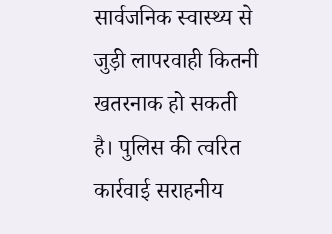सार्वजनिक स्वास्थ्य से जुड़ी लापरवाही कितनी खतरनाक हो सकती है। पुलिस की त्वरित कार्रवाई सराहनीय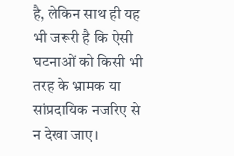है, लेकिन साथ ही यह भी जरूरी है कि ऐसी घटनाओं को किसी भी तरह के भ्रामक या सांप्रदायिक नजरिए से न देखा जाए।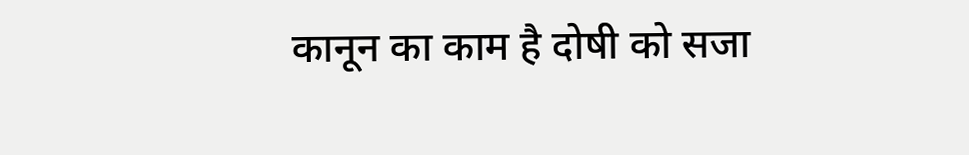कानून का काम है दोषी को सजा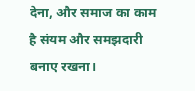देना, और समाज का काम है संयम और समझदारी बनाए रखना।